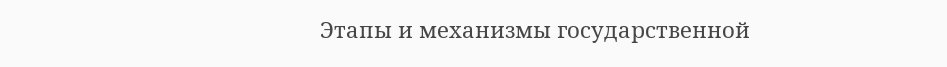Этапы и механизмы государственной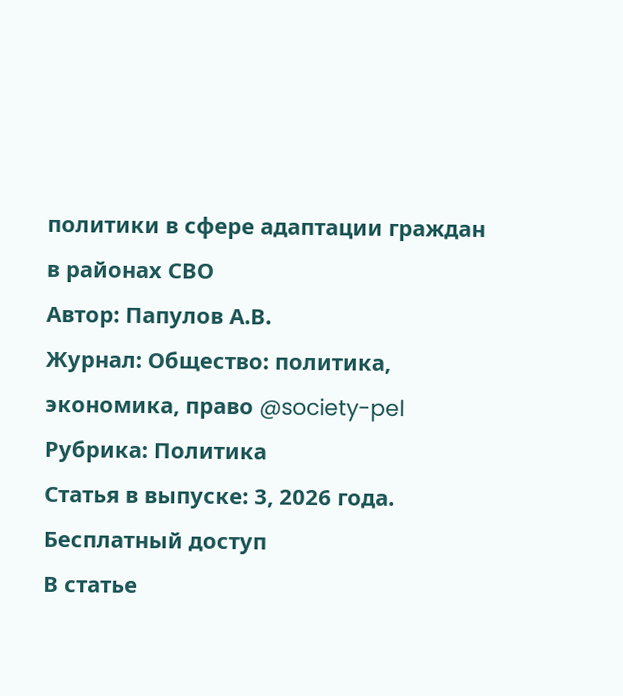политики в сфере адаптации граждан в районах СВО
Автор: Папулов А.В.
Журнал: Общество: политика, экономика, право @society-pel
Рубрика: Политика
Статья в выпуске: 3, 2026 года.
Бесплатный доступ
В статье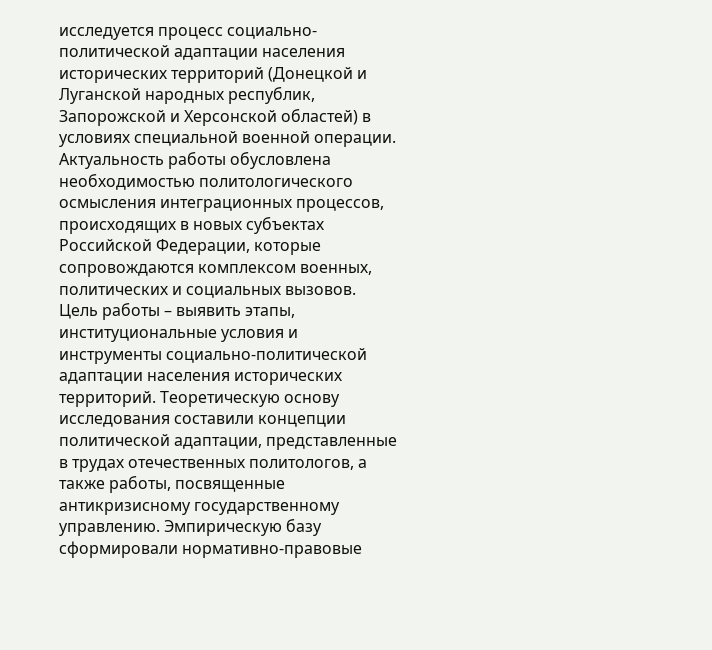исследуется процесс социально-политической адаптации населения исторических территорий (Донецкой и Луганской народных республик, Запорожской и Херсонской областей) в условиях специальной военной операции. Актуальность работы обусловлена необходимостью политологического осмысления интеграционных процессов, происходящих в новых субъектах Российской Федерации, которые сопровождаются комплексом военных, политических и социальных вызовов. Цель работы – выявить этапы, институциональные условия и инструменты социально-политической адаптации населения исторических территорий. Теоретическую основу исследования составили концепции политической адаптации, представленные в трудах отечественных политологов, а также работы, посвященные антикризисному государственному управлению. Эмпирическую базу сформировали нормативно-правовые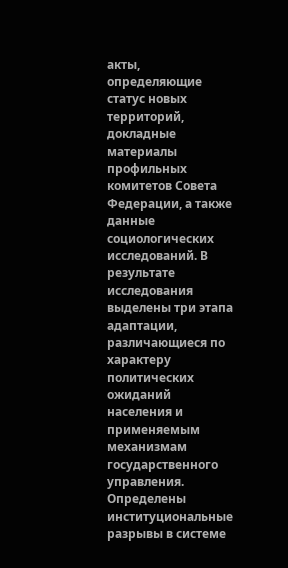акты, определяющие статус новых территорий, докладные материалы профильных комитетов Совета Федерации, а также данные социологических исследований. В результате исследования выделены три этапа адаптации, различающиеся по характеру политических ожиданий населения и применяемым механизмам государственного управления. Определены институциональные разрывы в системе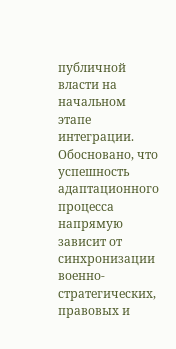публичной власти на начальном этапе интеграции. Обосновано, что успешность адаптационного процесса напрямую зависит от синхронизации военно-стратегических, правовых и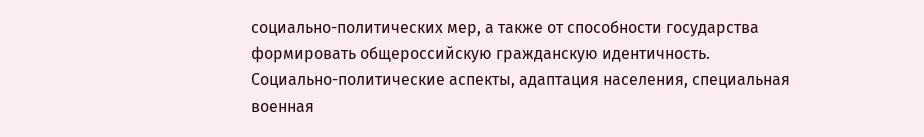социально-политических мер, а также от способности государства формировать общероссийскую гражданскую идентичность.
Социально-политические аспекты, адаптация населения, специальная военная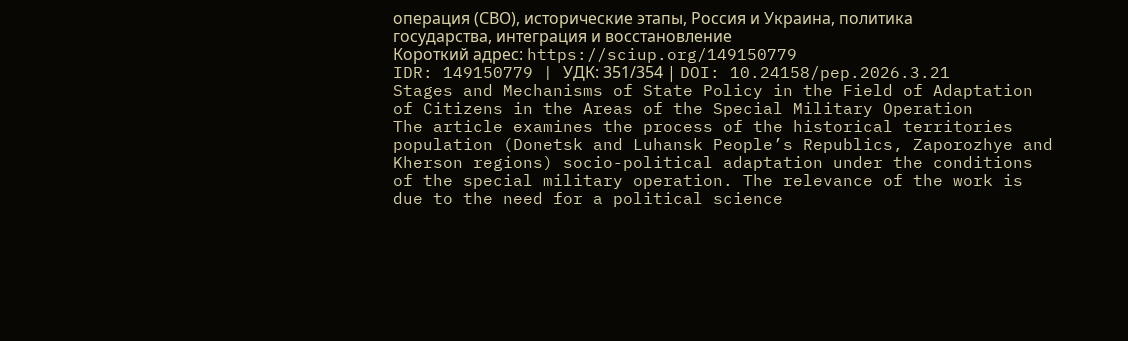операция (СВО), исторические этапы, Россия и Украина, политика государства, интеграция и восстановление
Короткий адрес: https://sciup.org/149150779
IDR: 149150779 | УДК: 351/354 | DOI: 10.24158/pep.2026.3.21
Stages and Mechanisms of State Policy in the Field of Adaptation of Citizens in the Areas of the Special Military Operation
The article examines the process of the historical territories population (Donetsk and Luhansk People’s Republics, Zaporozhye and Kherson regions) socio-political adaptation under the conditions of the special military operation. The relevance of the work is due to the need for a political science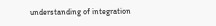understanding of integration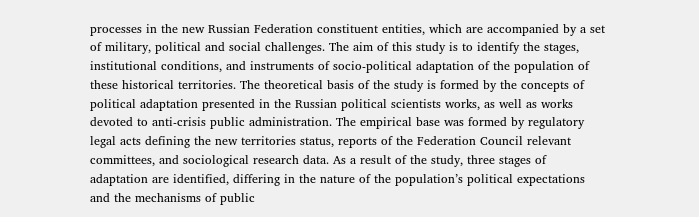processes in the new Russian Federation constituent entities, which are accompanied by a set of military, political and social challenges. The aim of this study is to identify the stages, institutional conditions, and instruments of socio-political adaptation of the population of these historical territories. The theoretical basis of the study is formed by the concepts of political adaptation presented in the Russian political scientists works, as well as works devoted to anti-crisis public administration. The empirical base was formed by regulatory legal acts defining the new territories status, reports of the Federation Council relevant committees, and sociological research data. As a result of the study, three stages of adaptation are identified, differing in the nature of the population’s political expectations and the mechanisms of public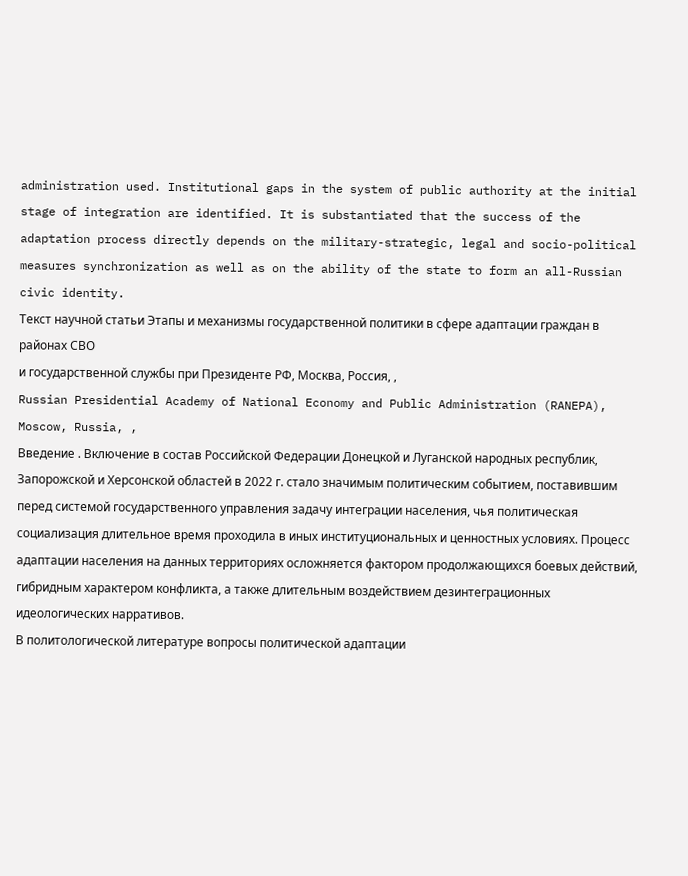administration used. Institutional gaps in the system of public authority at the initial stage of integration are identified. It is substantiated that the success of the adaptation process directly depends on the military-strategic, legal and socio-political measures synchronization as well as on the ability of the state to form an all-Russian civic identity.
Текст научной статьи Этапы и механизмы государственной политики в сфере адаптации граждан в районах СВО
и государственной службы при Президенте РФ, Москва, Россия, ,
Russian Presidential Academy of National Economy and Public Administration (RANEPA), Moscow, Russia, ,
Введение . Включение в состав Российской Федерации Донецкой и Луганской народных республик, Запорожской и Херсонской областей в 2022 г. стало значимым политическим событием, поставившим перед системой государственного управления задачу интеграции населения, чья политическая социализация длительное время проходила в иных институциональных и ценностных условиях. Процесс адаптации населения на данных территориях осложняется фактором продолжающихся боевых действий, гибридным характером конфликта, а также длительным воздействием дезинтеграционных идеологических нарративов.
В политологической литературе вопросы политической адаптации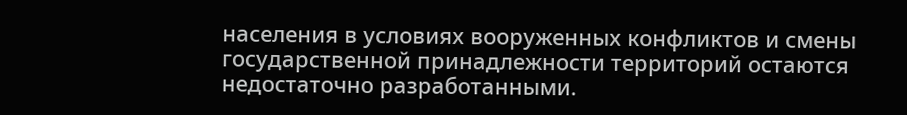населения в условиях вооруженных конфликтов и смены государственной принадлежности территорий остаются недостаточно разработанными.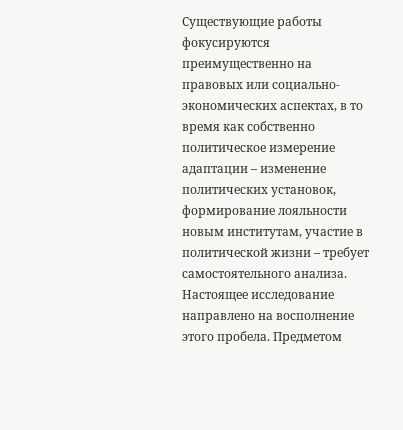Существующие работы фокусируются преимущественно на правовых или социально-экономических аспектах, в то время как собственно политическое измерение адаптации – изменение политических установок, формирование лояльности новым институтам, участие в политической жизни – требует самостоятельного анализа.
Настоящее исследование направлено на восполнение этого пробела. Предметом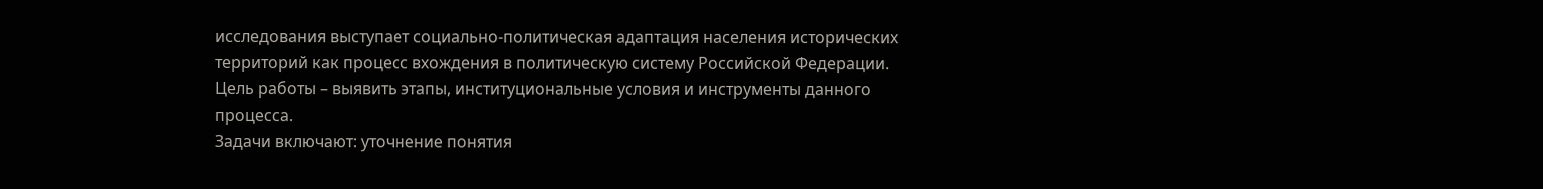исследования выступает социально-политическая адаптация населения исторических территорий как процесс вхождения в политическую систему Российской Федерации.
Цель работы – выявить этапы, институциональные условия и инструменты данного процесса.
Задачи включают: уточнение понятия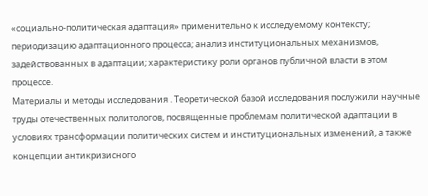«социально-политическая адаптация» применительно к исследуемому контексту; периодизацию адаптационного процесса; анализ институциональных механизмов, задействованных в адаптации; характеристику роли органов публичной власти в этом процессе.
Материалы и методы исследования . Теоретической базой исследования послужили научные труды отечественных политологов, посвященные проблемам политической адаптации в условиях трансформации политических систем и институциональных изменений, а также концепции антикризисного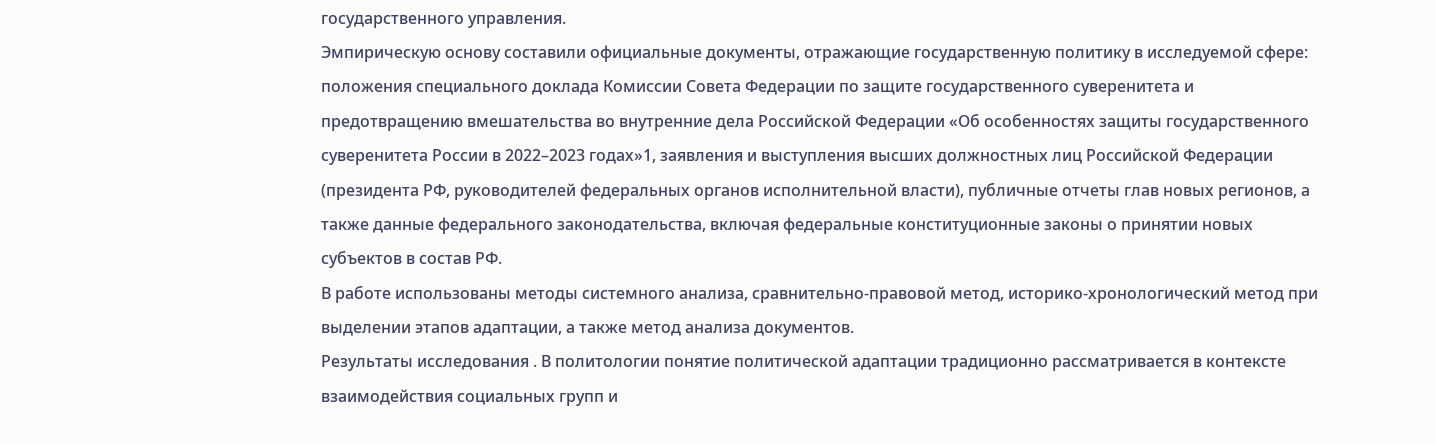государственного управления.
Эмпирическую основу составили официальные документы, отражающие государственную политику в исследуемой сфере: положения специального доклада Комиссии Совета Федерации по защите государственного суверенитета и предотвращению вмешательства во внутренние дела Российской Федерации «Об особенностях защиты государственного суверенитета России в 2022–2023 годах»1, заявления и выступления высших должностных лиц Российской Федерации (президента РФ, руководителей федеральных органов исполнительной власти), публичные отчеты глав новых регионов, а также данные федерального законодательства, включая федеральные конституционные законы о принятии новых субъектов в состав РФ.
В работе использованы методы системного анализа, сравнительно-правовой метод, историко-хронологический метод при выделении этапов адаптации, а также метод анализа документов.
Результаты исследования . В политологии понятие политической адаптации традиционно рассматривается в контексте взаимодействия социальных групп и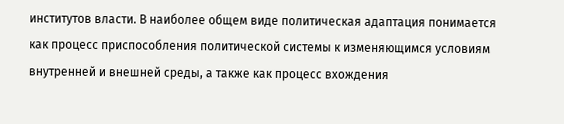институтов власти. В наиболее общем виде политическая адаптация понимается как процесс приспособления политической системы к изменяющимся условиям внутренней и внешней среды, а также как процесс вхождения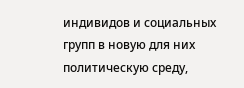индивидов и социальных групп в новую для них политическую среду,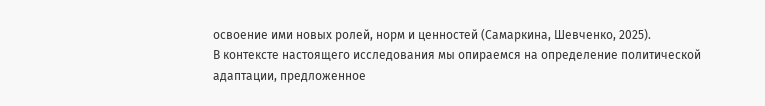освоение ими новых ролей, норм и ценностей (Самаркина, Шевченко, 2025).
В контексте настоящего исследования мы опираемся на определение политической адаптации, предложенное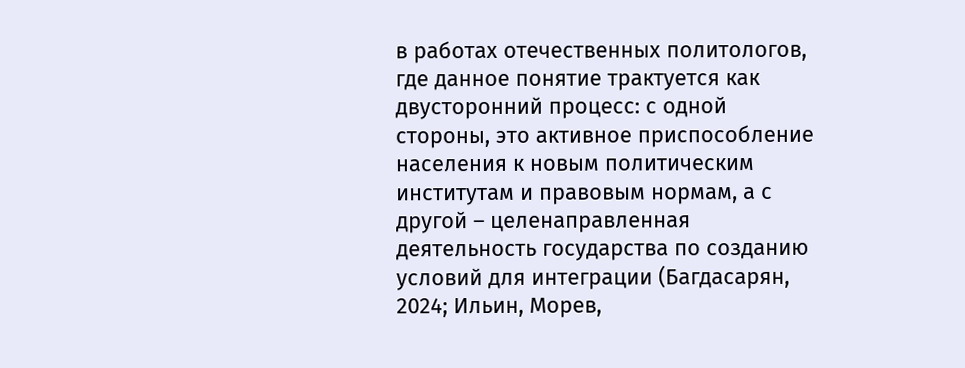в работах отечественных политологов, где данное понятие трактуется как двусторонний процесс: с одной стороны, это активное приспособление населения к новым политическим институтам и правовым нормам, а с другой – целенаправленная деятельность государства по созданию условий для интеграции (Багдасарян, 2024; Ильин, Морев,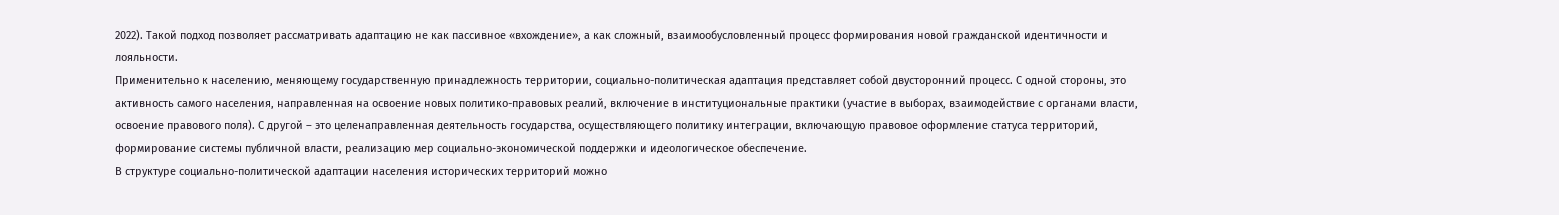2022). Такой подход позволяет рассматривать адаптацию не как пассивное «вхождение», а как сложный, взаимообусловленный процесс формирования новой гражданской идентичности и лояльности.
Применительно к населению, меняющему государственную принадлежность территории, социально-политическая адаптация представляет собой двусторонний процесс. С одной стороны, это активность самого населения, направленная на освоение новых политико-правовых реалий, включение в институциональные практики (участие в выборах, взаимодействие с органами власти, освоение правового поля). С другой – это целенаправленная деятельность государства, осуществляющего политику интеграции, включающую правовое оформление статуса территорий, формирование системы публичной власти, реализацию мер социально-экономической поддержки и идеологическое обеспечение.
В структуре социально-политической адаптации населения исторических территорий можно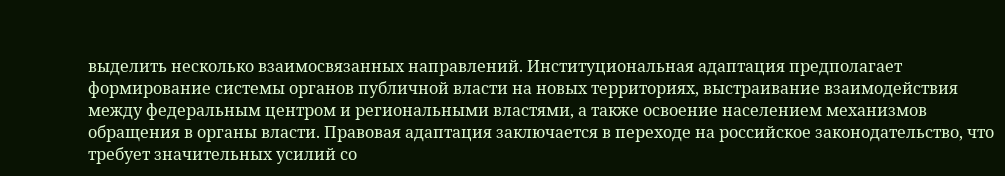выделить несколько взаимосвязанных направлений. Институциональная адаптация предполагает формирование системы органов публичной власти на новых территориях, выстраивание взаимодействия между федеральным центром и региональными властями, а также освоение населением механизмов обращения в органы власти. Правовая адаптация заключается в переходе на российское законодательство, что требует значительных усилий со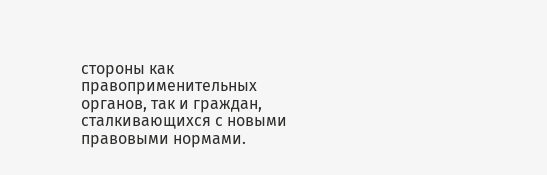стороны как правоприменительных органов, так и граждан, сталкивающихся с новыми правовыми нормами.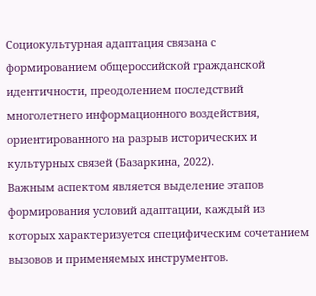Социокультурная адаптация связана с формированием общероссийской гражданской идентичности, преодолением последствий многолетнего информационного воздействия, ориентированного на разрыв исторических и культурных связей (Базаркина, 2022).
Важным аспектом является выделение этапов формирования условий адаптации, каждый из которых характеризуется специфическим сочетанием вызовов и применяемых инструментов.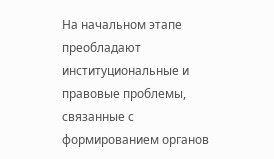На начальном этапе преобладают институциональные и правовые проблемы, связанные с формированием органов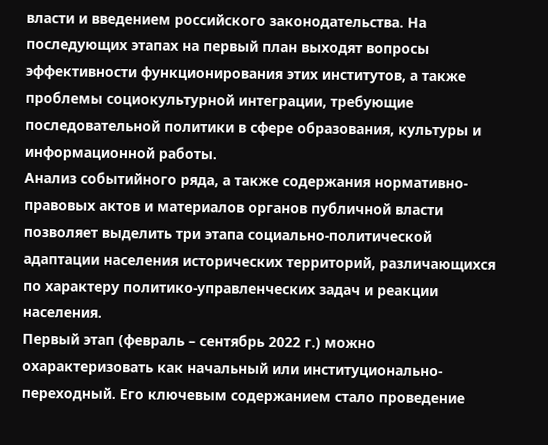власти и введением российского законодательства. На последующих этапах на первый план выходят вопросы эффективности функционирования этих институтов, а также проблемы социокультурной интеграции, требующие последовательной политики в сфере образования, культуры и информационной работы.
Анализ событийного ряда, а также содержания нормативно-правовых актов и материалов органов публичной власти позволяет выделить три этапа социально-политической адаптации населения исторических территорий, различающихся по характеру политико-управленческих задач и реакции населения.
Первый этап (февраль – сентябрь 2022 г.) можно охарактеризовать как начальный или институционально-переходный. Его ключевым содержанием стало проведение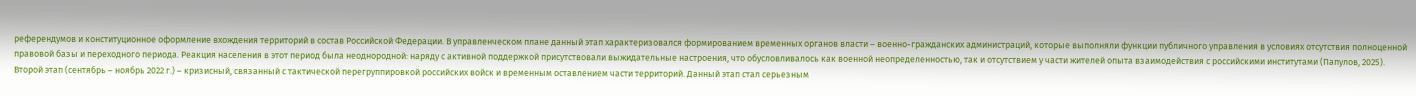референдумов и конституционное оформление вхождения территорий в состав Российской Федерации. В управленческом плане данный этап характеризовался формированием временных органов власти – военно-гражданских администраций, которые выполняли функции публичного управления в условиях отсутствия полноценной правовой базы и переходного периода. Реакция населения в этот период была неоднородной: наряду с активной поддержкой присутствовали выжидательные настроения, что обусловливалось как военной неопределенностью, так и отсутствием у части жителей опыта взаимодействия с российскими институтами (Папулов, 2025).
Второй этап (сентябрь – ноябрь 2022 г.) – кризисный, связанный с тактической перегруппировкой российских войск и временным оставлением части территорий. Данный этап стал серьезным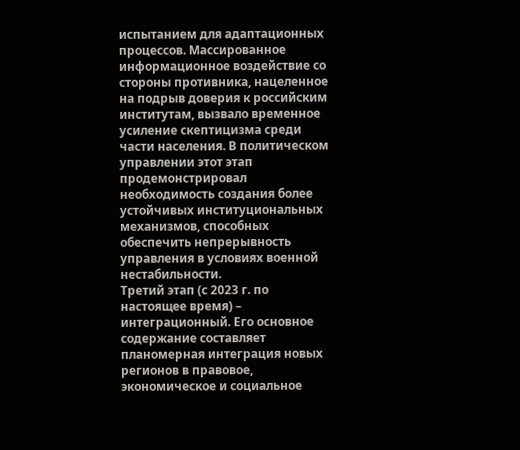испытанием для адаптационных процессов. Массированное информационное воздействие со стороны противника, нацеленное на подрыв доверия к российским институтам, вызвало временное усиление скептицизма среди части населения. В политическом управлении этот этап продемонстрировал необходимость создания более устойчивых институциональных механизмов, способных обеспечить непрерывность управления в условиях военной нестабильности.
Третий этап (с 2023 г. по настоящее время) – интеграционный. Его основное содержание составляет планомерная интеграция новых регионов в правовое, экономическое и социальное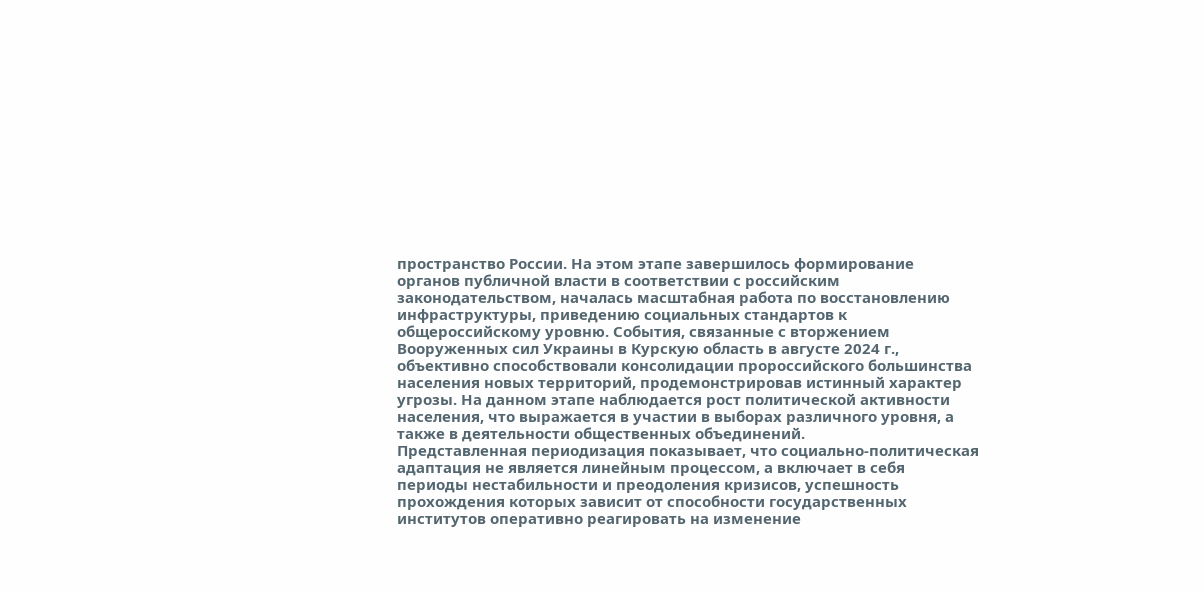пространство России. На этом этапе завершилось формирование органов публичной власти в соответствии с российским законодательством, началась масштабная работа по восстановлению инфраструктуры, приведению социальных стандартов к общероссийскому уровню. События, связанные с вторжением Вооруженных сил Украины в Курскую область в августе 2024 г., объективно способствовали консолидации пророссийского большинства населения новых территорий, продемонстрировав истинный характер угрозы. На данном этапе наблюдается рост политической активности населения, что выражается в участии в выборах различного уровня, а также в деятельности общественных объединений.
Представленная периодизация показывает, что социально-политическая адаптация не является линейным процессом, а включает в себя периоды нестабильности и преодоления кризисов, успешность прохождения которых зависит от способности государственных институтов оперативно реагировать на изменение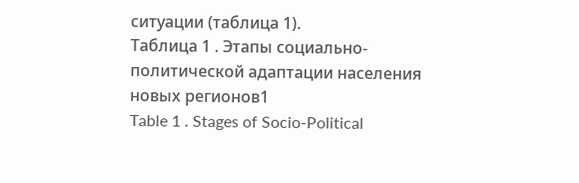ситуации (таблица 1).
Таблица 1 . Этапы социально-политической адаптации населения новых регионов1
Table 1 . Stages of Socio-Political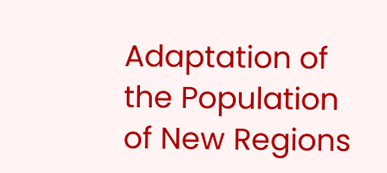Adaptation of the Population of New Regions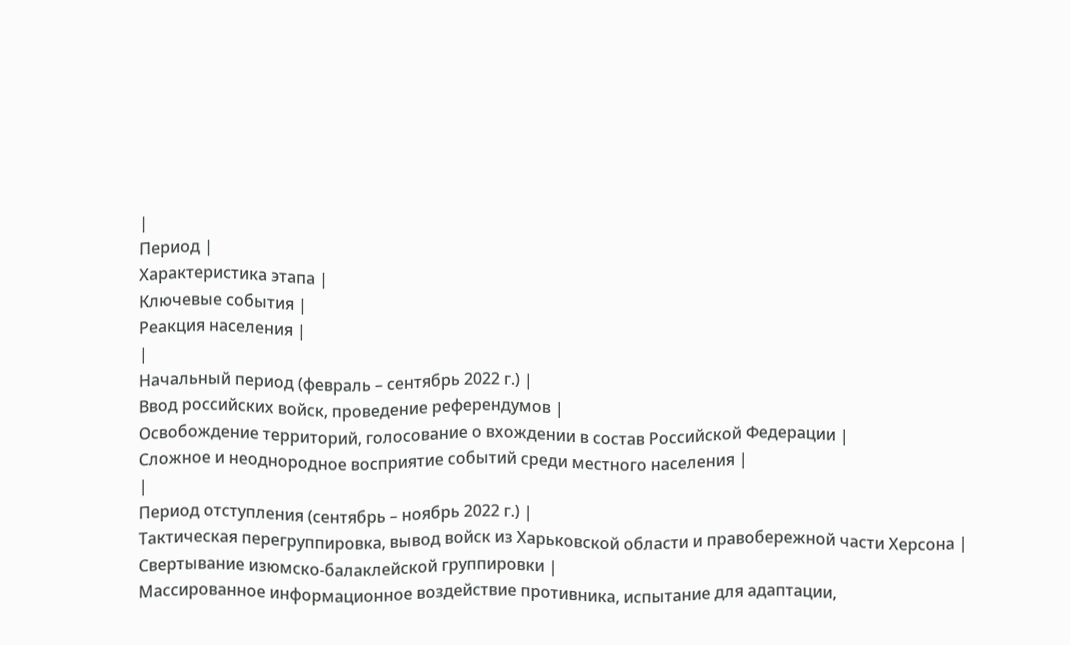|
Период |
Характеристика этапа |
Ключевые события |
Реакция населения |
|
Начальный период (февраль – сентябрь 2022 г.) |
Ввод российских войск, проведение референдумов |
Освобождение территорий, голосование о вхождении в состав Российской Федерации |
Сложное и неоднородное восприятие событий среди местного населения |
|
Период отступления (сентябрь – ноябрь 2022 г.) |
Тактическая перегруппировка, вывод войск из Харьковской области и правобережной части Херсона |
Свертывание изюмско-балаклейской группировки |
Массированное информационное воздействие противника, испытание для адаптации,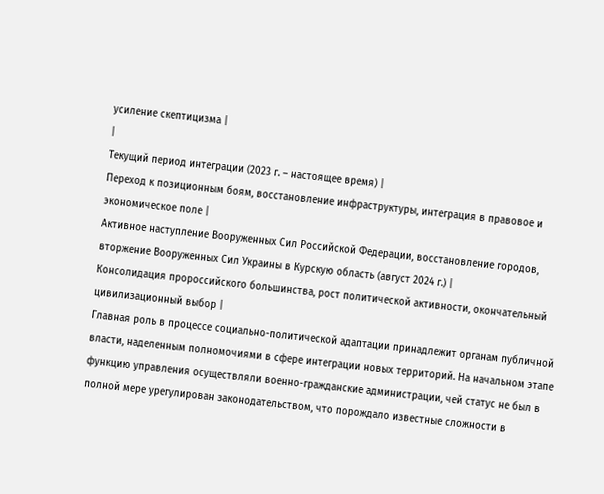усиление скептицизма |
|
Текущий период интеграции (2023 г. – настоящее время) |
Переход к позиционным боям, восстановление инфраструктуры, интеграция в правовое и экономическое поле |
Активное наступление Вооруженных Сил Российской Федерации, восстановление городов, вторжение Вооруженных Сил Украины в Курскую область (август 2024 г.) |
Консолидация пророссийского большинства, рост политической активности, окончательный цивилизационный выбор |
Главная роль в процессе социально-политической адаптации принадлежит органам публичной власти, наделенным полномочиями в сфере интеграции новых территорий. На начальном этапе функцию управления осуществляли военно-гражданские администрации, чей статус не был в полной мере урегулирован законодательством, что порождало известные сложности в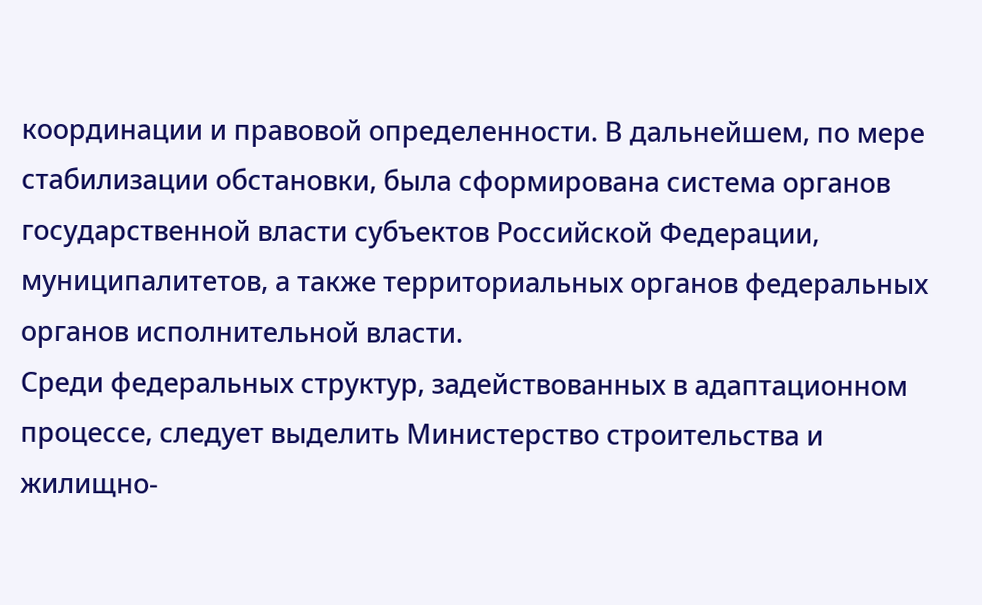координации и правовой определенности. В дальнейшем, по мере стабилизации обстановки, была сформирована система органов государственной власти субъектов Российской Федерации, муниципалитетов, а также территориальных органов федеральных органов исполнительной власти.
Среди федеральных структур, задействованных в адаптационном процессе, следует выделить Министерство строительства и жилищно-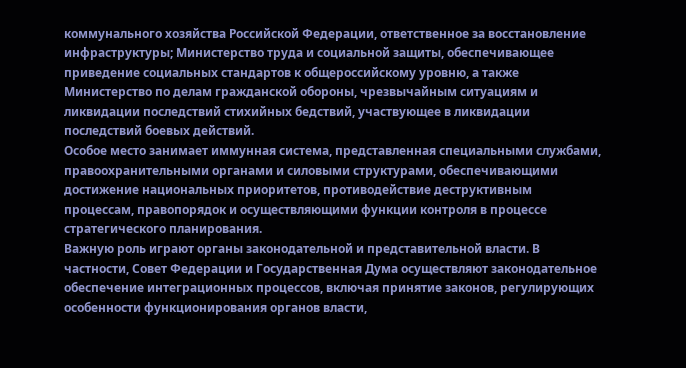коммунального хозяйства Российской Федерации, ответственное за восстановление инфраструктуры; Министерство труда и социальной защиты, обеспечивающее приведение социальных стандартов к общероссийскому уровню, а также Министерство по делам гражданской обороны, чрезвычайным ситуациям и ликвидации последствий стихийных бедствий, участвующее в ликвидации последствий боевых действий.
Особое место занимает иммунная система, представленная специальными службами, правоохранительными органами и силовыми структурами, обеспечивающими достижение национальных приоритетов, противодействие деструктивным процессам, правопорядок и осуществляющими функции контроля в процессе стратегического планирования.
Важную роль играют органы законодательной и представительной власти. В частности, Совет Федерации и Государственная Дума осуществляют законодательное обеспечение интеграционных процессов, включая принятие законов, регулирующих особенности функционирования органов власти,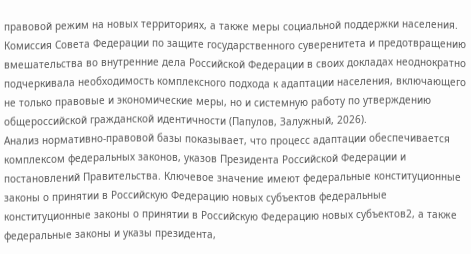правовой режим на новых территориях, а также меры социальной поддержки населения. Комиссия Совета Федерации по защите государственного суверенитета и предотвращению вмешательства во внутренние дела Российской Федерации в своих докладах неоднократно подчеркивала необходимость комплексного подхода к адаптации населения, включающего не только правовые и экономические меры, но и системную работу по утверждению общероссийской гражданской идентичности (Папулов, Залужный, 2026).
Анализ нормативно-правовой базы показывает, что процесс адаптации обеспечивается комплексом федеральных законов, указов Президента Российской Федерации и постановлений Правительства. Ключевое значение имеют федеральные конституционные законы о принятии в Российскую Федерацию новых субъектов федеральные конституционные законы о принятии в Российскую Федерацию новых субъектов2, а также федеральные законы и указы президента,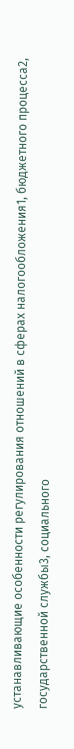устанавливающие особенности регулирования отношений в сферах налогообложения1, бюджетного процесса2, государственной службы3, социального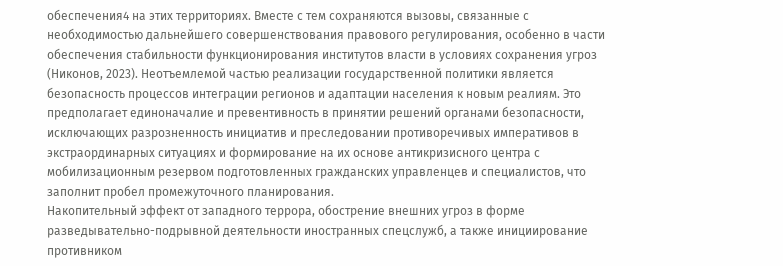обеспечения4 на этих территориях. Вместе с тем сохраняются вызовы, связанные с необходимостью дальнейшего совершенствования правового регулирования, особенно в части обеспечения стабильности функционирования институтов власти в условиях сохранения угроз (Никонов, 2023). Неотъемлемой частью реализации государственной политики является безопасность процессов интеграции регионов и адаптации населения к новым реалиям. Это предполагает единоначалие и превентивность в принятии решений органами безопасности, исключающих разрозненность инициатив и преследовании противоречивых императивов в экстраординарных ситуациях и формирование на их основе антикризисного центра с мобилизационным резервом подготовленных гражданских управленцев и специалистов, что заполнит пробел промежуточного планирования.
Накопительный эффект от западного террора, обострение внешних угроз в форме разведывательно-подрывной деятельности иностранных спецслужб, а также инициирование противником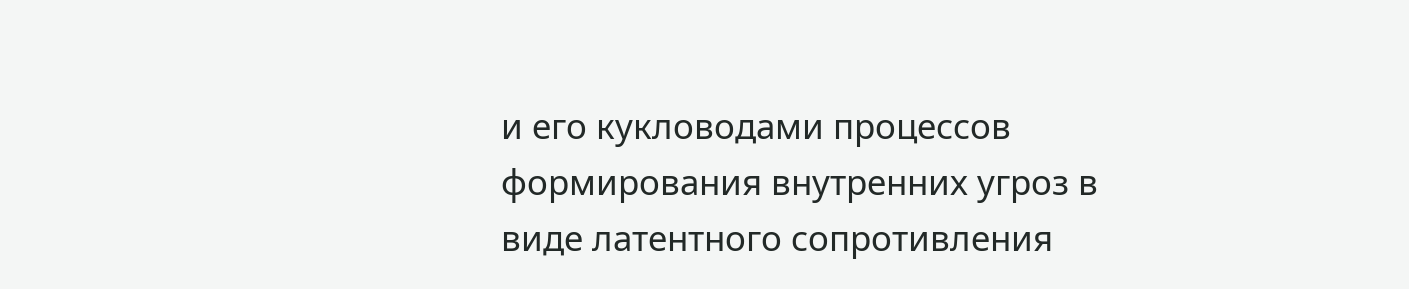и его кукловодами процессов формирования внутренних угроз в виде латентного сопротивления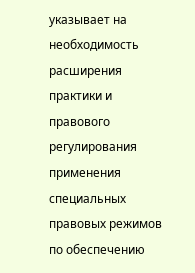указывает на необходимость расширения практики и правового регулирования применения специальных правовых режимов по обеспечению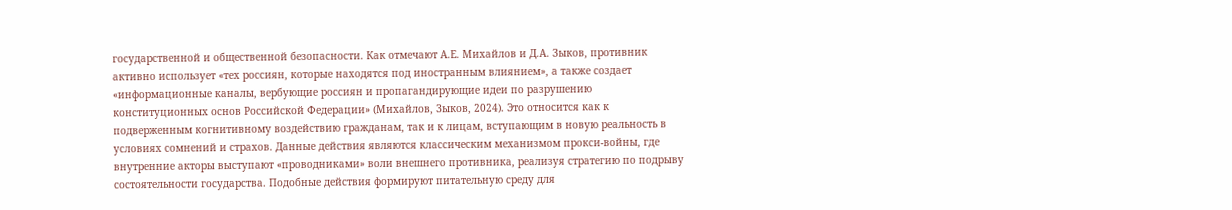государственной и общественной безопасности. Как отмечают А.Е. Михайлов и Д.А. Зыков, противник активно использует «тех россиян, которые находятся под иностранным влиянием», а также создает «информационные каналы, вербующие россиян и пропагандирующие идеи по разрушению конституционных основ Российской Федерации» (Михайлов, Зыков, 2024). Это относится как к подверженным когнитивному воздействию гражданам, так и к лицам, вступающим в новую реальность в условиях сомнений и страхов. Данные действия являются классическим механизмом прокси-войны, где внутренние акторы выступают «проводниками» воли внешнего противника, реализуя стратегию по подрыву состоятельности государства. Подобные действия формируют питательную среду для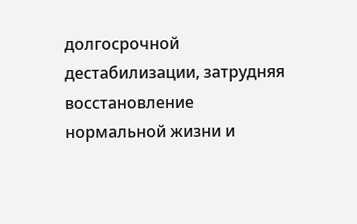долгосрочной дестабилизации, затрудняя восстановление нормальной жизни и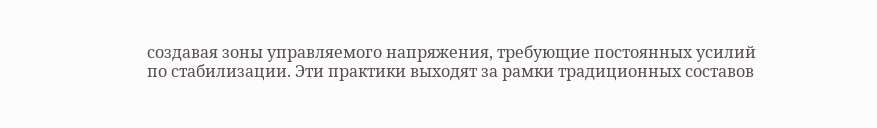создавая зоны управляемого напряжения, требующие постоянных усилий по стабилизации. Эти практики выходят за рамки традиционных составов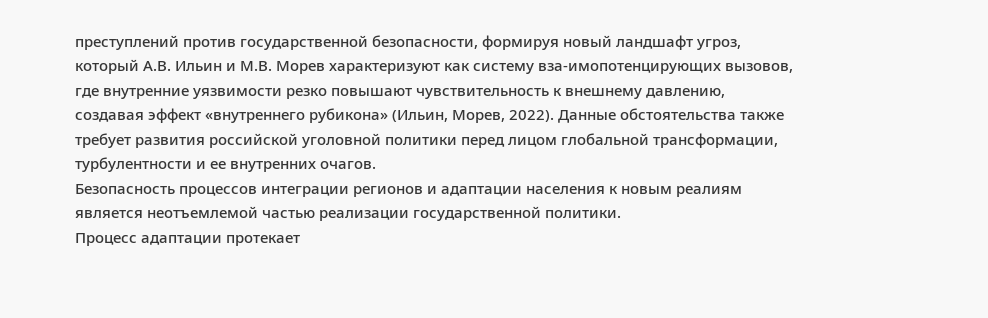преступлений против государственной безопасности, формируя новый ландшафт угроз, который А.В. Ильин и М.В. Морев характеризуют как систему вза-имопотенцирующих вызовов, где внутренние уязвимости резко повышают чувствительность к внешнему давлению, создавая эффект «внутреннего рубикона» (Ильин, Морев, 2022). Данные обстоятельства также требует развития российской уголовной политики перед лицом глобальной трансформации, турбулентности и ее внутренних очагов.
Безопасность процессов интеграции регионов и адаптации населения к новым реалиям является неотъемлемой частью реализации государственной политики.
Процесс адаптации протекает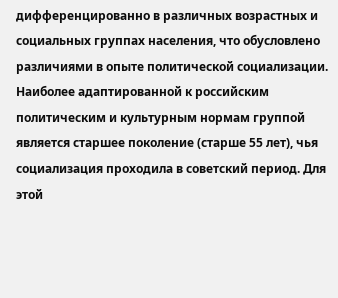дифференцированно в различных возрастных и социальных группах населения, что обусловлено различиями в опыте политической социализации. Наиболее адаптированной к российским политическим и культурным нормам группой является старшее поколение (старше 55 лет), чья социализация проходила в советский период. Для этой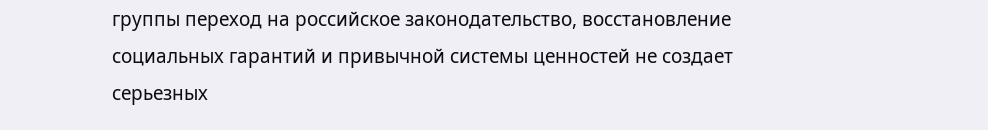группы переход на российское законодательство, восстановление социальных гарантий и привычной системы ценностей не создает серьезных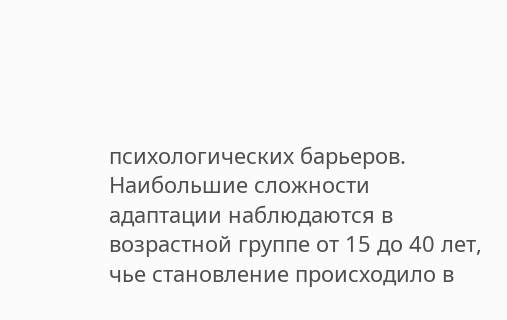психологических барьеров.
Наибольшие сложности адаптации наблюдаются в возрастной группе от 15 до 40 лет, чье становление происходило в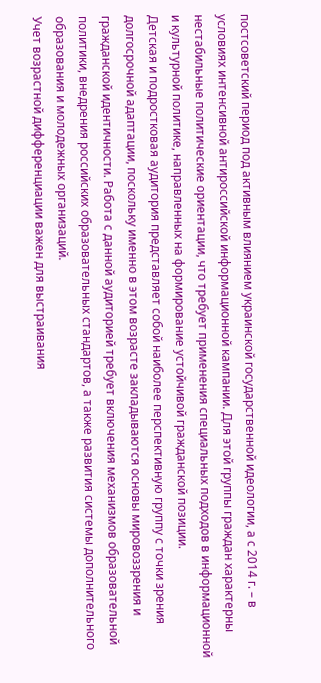постсоветский период под активным влиянием украинской государственной идеологии, а с 2014 г. – в условиях интенсивной антироссийской информационной кампании. Для этой группы граждан характерны нестабильные политические ориентации, что требует применения специальных подходов в информационной и культурной политике, направленных на формирование устойчивой гражданской позиции.
Детская и подростковая аудитория представляет собой наиболее перспективную группу с точки зрения долгосрочной адаптации, поскольку именно в этом возрасте закладываются основы мировоззрения и гражданской идентичности. Работа с данной аудиторией требует включения механизмов образовательной политики, внедрения российских образовательных стандартов, а также развития системы дополнительного образования и молодежных организаций.
Учет возрастной дифференциации важен для выстраивания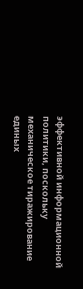эффективной информационной политики, поскольку механическое тиражирование единых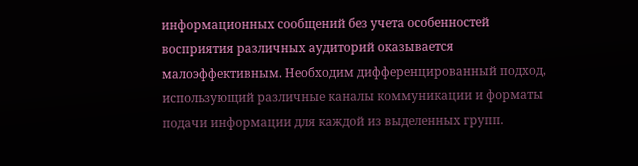информационных сообщений без учета особенностей восприятия различных аудиторий оказывается малоэффективным. Необходим дифференцированный подход, использующий различные каналы коммуникации и форматы подачи информации для каждой из выделенных групп.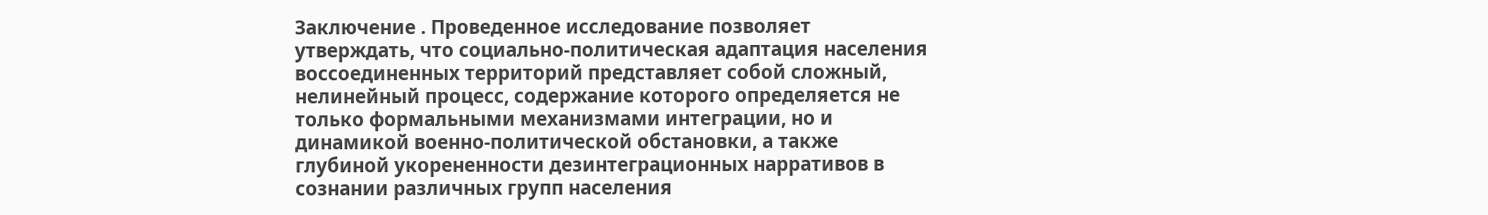Заключение . Проведенное исследование позволяет утверждать, что социально-политическая адаптация населения воссоединенных территорий представляет собой сложный, нелинейный процесс, содержание которого определяется не только формальными механизмами интеграции, но и динамикой военно-политической обстановки, а также глубиной укорененности дезинтеграционных нарративов в сознании различных групп населения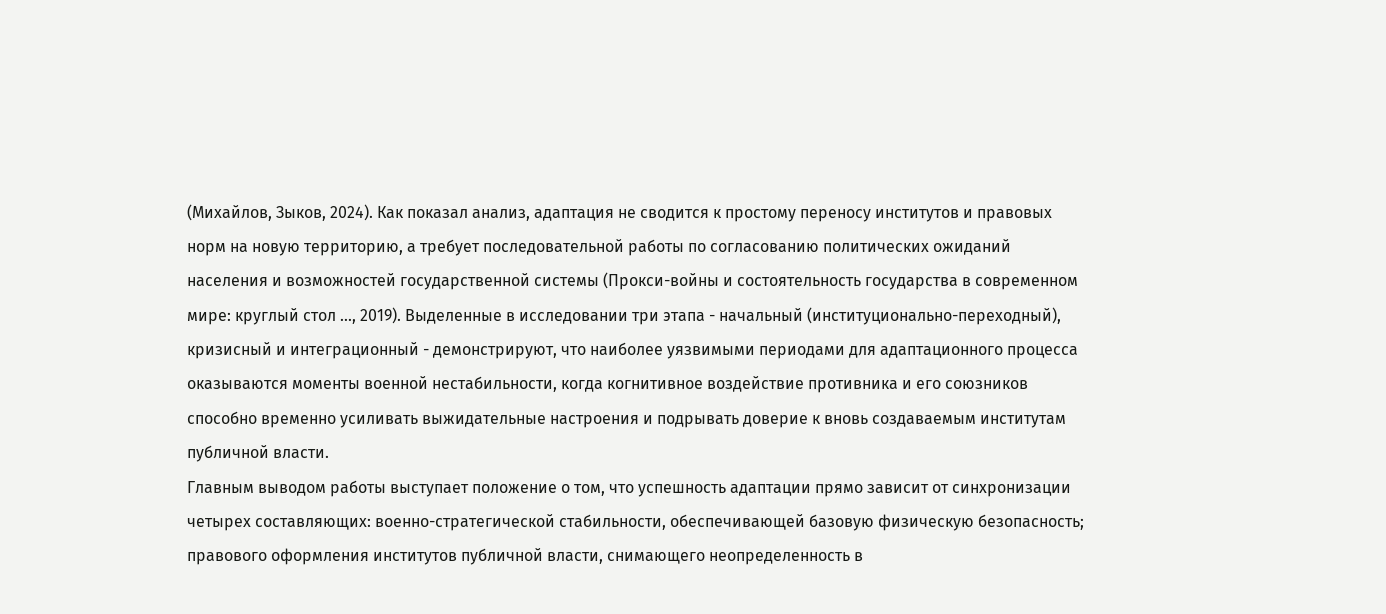(Михайлов, Зыков, 2024). Как показал анализ, адаптация не сводится к простому переносу институтов и правовых норм на новую территорию, а требует последовательной работы по согласованию политических ожиданий населения и возможностей государственной системы (Прокси-войны и состоятельность государства в современном мире: круглый стол ..., 2019). Выделенные в исследовании три этапа - начальный (институционально-переходный), кризисный и интеграционный - демонстрируют, что наиболее уязвимыми периодами для адаптационного процесса оказываются моменты военной нестабильности, когда когнитивное воздействие противника и его союзников способно временно усиливать выжидательные настроения и подрывать доверие к вновь создаваемым институтам публичной власти.
Главным выводом работы выступает положение о том, что успешность адаптации прямо зависит от синхронизации четырех составляющих: военно-стратегической стабильности, обеспечивающей базовую физическую безопасность; правового оформления институтов публичной власти, снимающего неопределенность в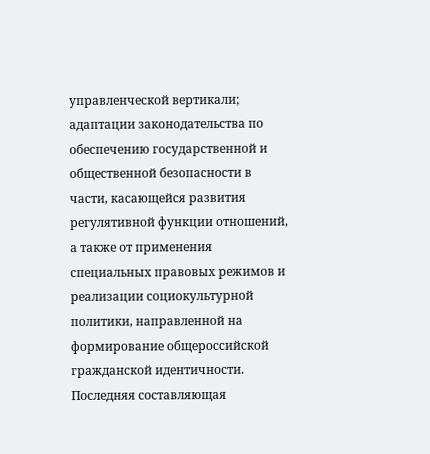управленческой вертикали; адаптации законодательства по обеспечению государственной и общественной безопасности в части, касающейся развития регулятивной функции отношений, а также от применения специальных правовых режимов и реализации социокультурной политики, направленной на формирование общероссийской гражданской идентичности. Последняя составляющая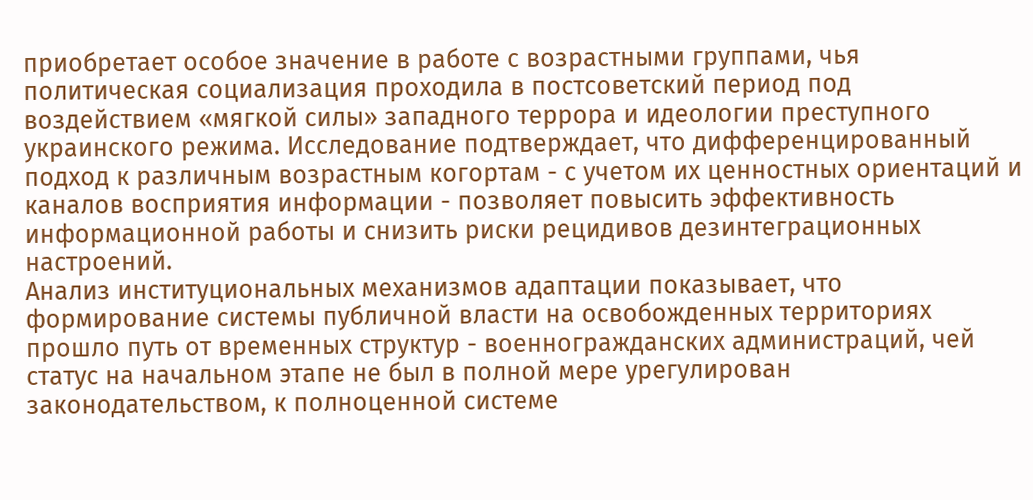приобретает особое значение в работе с возрастными группами, чья политическая социализация проходила в постсоветский период под воздействием «мягкой силы» западного террора и идеологии преступного украинского режима. Исследование подтверждает, что дифференцированный подход к различным возрастным когортам - с учетом их ценностных ориентаций и каналов восприятия информации - позволяет повысить эффективность информационной работы и снизить риски рецидивов дезинтеграционных настроений.
Анализ институциональных механизмов адаптации показывает, что формирование системы публичной власти на освобожденных территориях прошло путь от временных структур - военногражданских администраций, чей статус на начальном этапе не был в полной мере урегулирован законодательством, к полноценной системе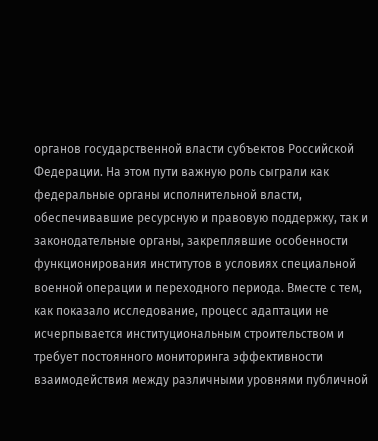органов государственной власти субъектов Российской Федерации. На этом пути важную роль сыграли как федеральные органы исполнительной власти, обеспечивавшие ресурсную и правовую поддержку, так и законодательные органы, закреплявшие особенности функционирования институтов в условиях специальной военной операции и переходного периода. Вместе с тем, как показало исследование, процесс адаптации не исчерпывается институциональным строительством и требует постоянного мониторинга эффективности взаимодействия между различными уровнями публичной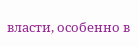власти, особенно в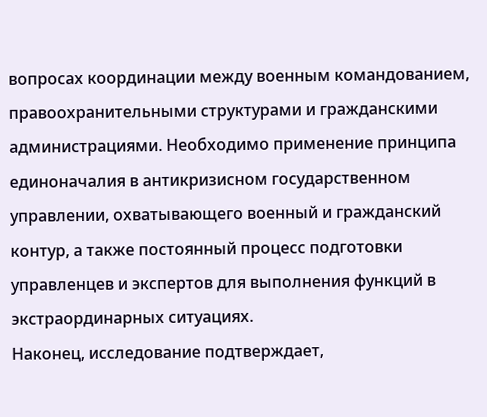вопросах координации между военным командованием, правоохранительными структурами и гражданскими администрациями. Необходимо применение принципа единоначалия в антикризисном государственном управлении, охватывающего военный и гражданский контур, а также постоянный процесс подготовки управленцев и экспертов для выполнения функций в экстраординарных ситуациях.
Наконец, исследование подтверждает,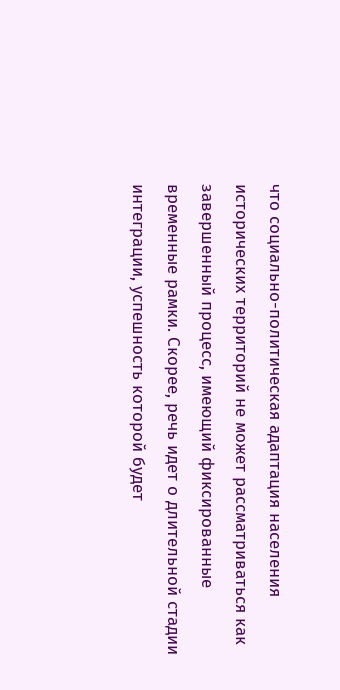что социально-политическая адаптация населения исторических территорий не может рассматриваться как завершенный процесс, имеющий фиксированные временные рамки. Скорее, речь идет о длительной стадии интеграции, успешность которой будет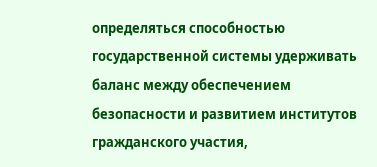определяться способностью государственной системы удерживать баланс между обеспечением безопасности и развитием институтов гражданского участия,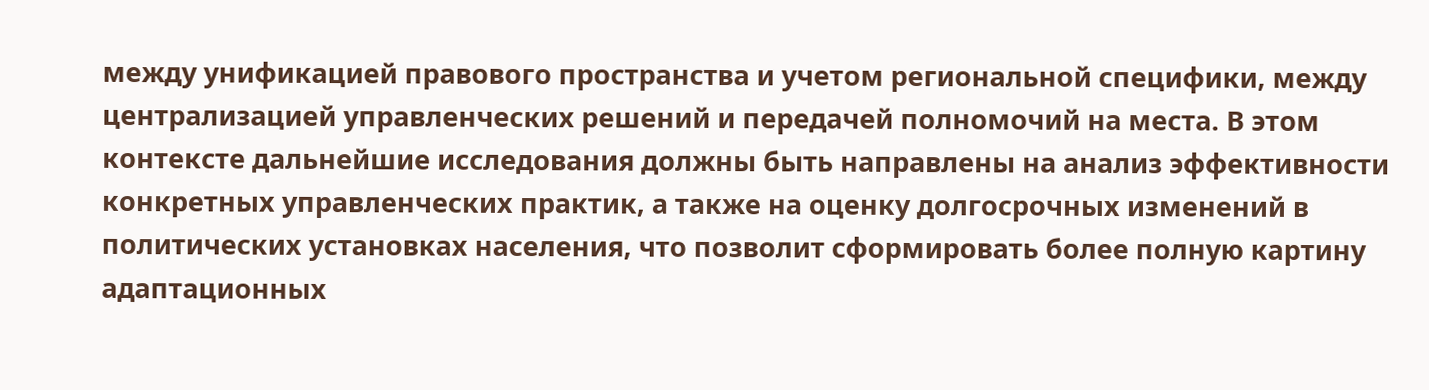между унификацией правового пространства и учетом региональной специфики, между централизацией управленческих решений и передачей полномочий на места. В этом контексте дальнейшие исследования должны быть направлены на анализ эффективности конкретных управленческих практик, а также на оценку долгосрочных изменений в политических установках населения, что позволит сформировать более полную картину адаптационных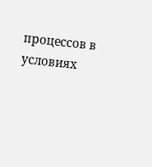процессов в условиях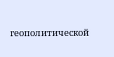геополитической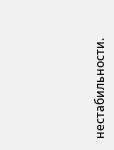нестабильности.